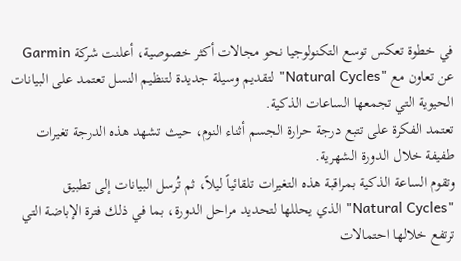في خطوة تعكس توسع التكنولوجيا نحو مجالات أكثر خصوصية، أعلنت شركة Garmin عن تعاون مع "Natural Cycles" لتقديم وسيلة جديدة لتنظيم النسل تعتمد على البيانات الحيوية التي تجمعها الساعات الذكية.
تعتمد الفكرة على تتبع درجة حرارة الجسم أثناء النوم، حيث تشهد هذه الدرجة تغيرات طفيفة خلال الدورة الشهرية.
وتقوم الساعة الذكية بمراقبة هذه التغيرات تلقائياً ليلاً، ثم تُرسل البيانات إلى تطبيق "Natural Cycles" الذي يحللها لتحديد مراحل الدورة، بما في ذلك فترة الإباضة التي ترتفع خلالها احتمالات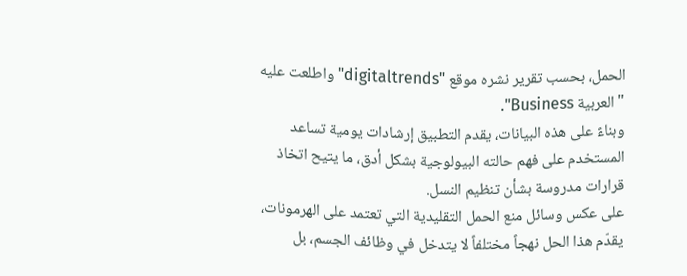الحمل، بحسب تقرير نشره موقع "digitaltrends" واطلعت عليه "العربية Business".
وبناءً على هذه البيانات، يقدم التطبيق إرشادات يومية تساعد المستخدم على فهم حالته البيولوجية بشكل أدق، ما يتيح اتخاذ قرارات مدروسة بشأن تنظيم النسل.
على عكس وسائل منع الحمل التقليدية التي تعتمد على الهرمونات، يقدّم هذا الحل نهجاً مختلفاً لا يتدخل في وظائف الجسم، بل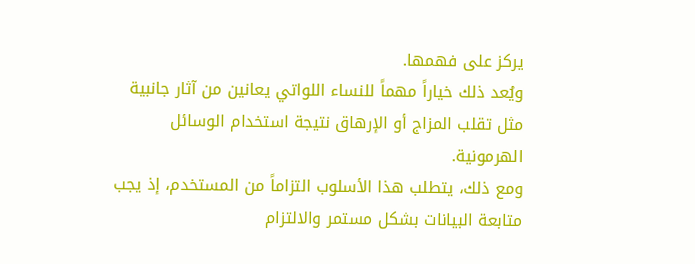يركز على فهمها.
ويُعد ذلك خياراً مهماً للنساء اللواتي يعانين من آثار جانبية مثل تقلب المزاج أو الإرهاق نتيجة استخدام الوسائل الهرمونية.
ومع ذلك، يتطلب هذا الأسلوب التزاماً من المستخدم، إذ يجب متابعة البيانات بشكل مستمر والالتزام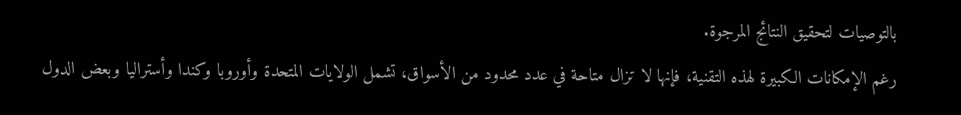بالتوصيات لتحقيق النتائج المرجوة.
رغم الإمكانات الكبيرة لهذه التقنية، فإنها لا تزال متاحة في عدد محدود من الأسواق، تشمل الولايات المتحدة وأوروبا وكندا وأستراليا وبعض الدول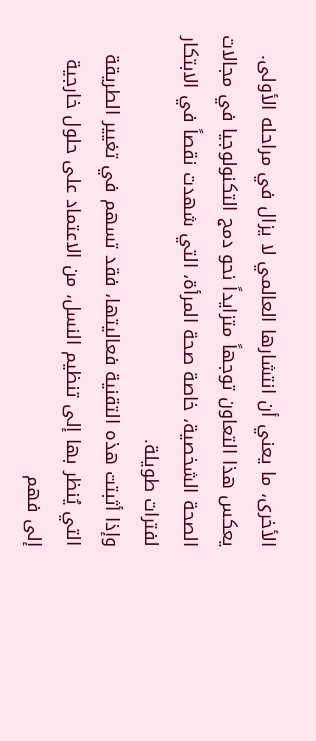الأخرى، ما يعني أن انتشارها العالمي لا يزال في مراحله الأولى.
يعكس هذا التعاون توجهاً متزايداً نحو دمج التكنولوجيا في مجالات الصحة الشخصية، خاصة صحة المرأة، التي شهدت نقصاً في الابتكار لفترات طويلة.
وإذا أثبتت هذه التقنية فعاليتها، فقد تسهم في تغيير الطريقة التي يُنظر بها إلى تنظيم النسل، من الاعتماد على حلول خارجية إلى فهم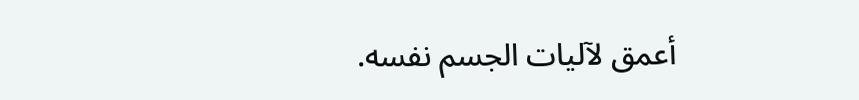أعمق لآليات الجسم نفسه.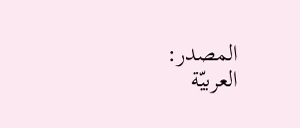المصدر:
العربيّة